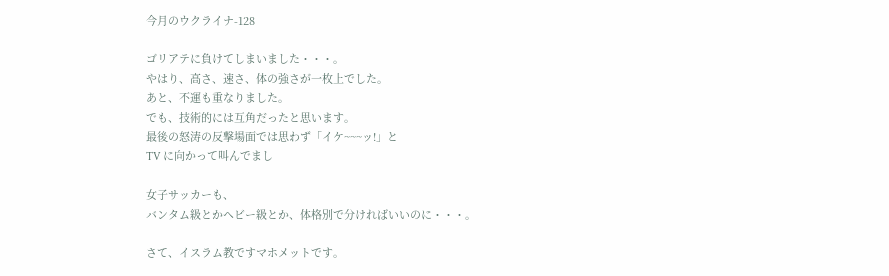今月のウクライナ-128

ゴリアテに負けてしまいました・・・。
やはり、高さ、速さ、体の強さが一枚上でした。
あと、不運も重なりました。
でも、技術的には互角だったと思います。
最後の怒涛の反撃場面では思わず「イケ~~~ッ!」と
TV に向かって叫んでまし

女子サッカーも、
バンタム級とかヘビー級とか、体格別で分ければいいのに・・・。

さて、イスラム教ですマホメットです。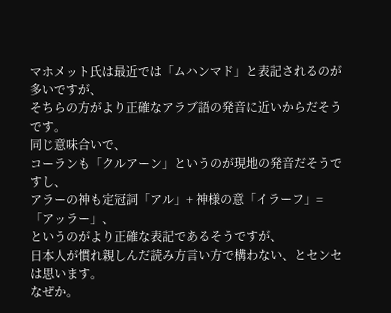マホメット氏は最近では「ムハンマド」と表記されるのが多いですが、
そちらの方がより正確なアラブ語の発音に近いからだそうです。
同じ意味合いで、
コーランも「クルアーン」というのが現地の発音だそうですし、
アラーの神も定冠詞「アル」+ 神様の意「イラーフ」=「アッラー」、
というのがより正確な表記であるそうですが、
日本人が慣れ親しんだ読み方言い方で構わない、とセンセは思います。
なぜか。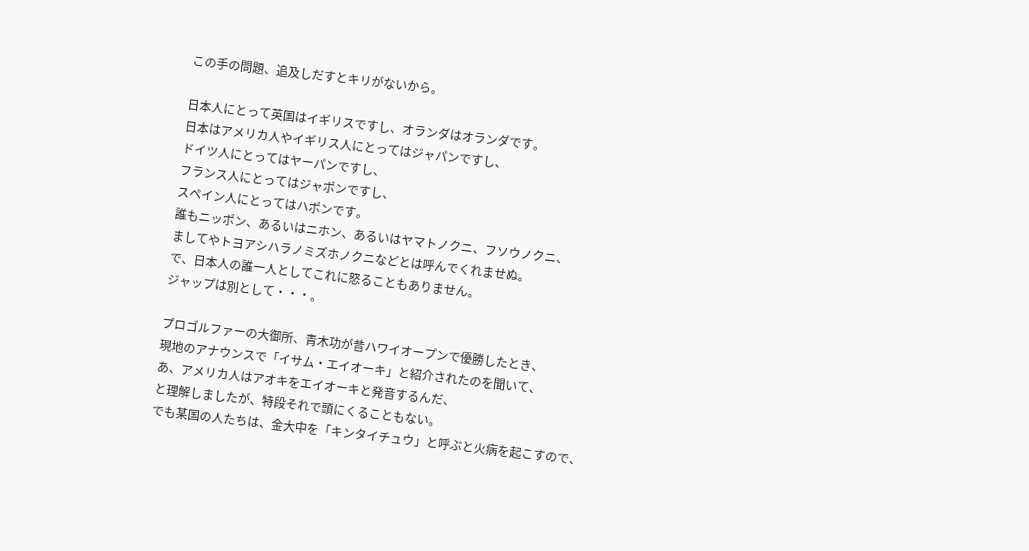この手の問題、追及しだすとキリがないから。

日本人にとって英国はイギリスですし、オランダはオランダです。
日本はアメリカ人やイギリス人にとってはジャパンですし、
ドイツ人にとってはヤーパンですし、
フランス人にとってはジャポンですし、
スペイン人にとってはハポンです。
誰もニッポン、あるいはニホン、あるいはヤマトノクニ、フソウノクニ、
ましてやトヨアシハラノミズホノクニなどとは呼んでくれませぬ。
で、日本人の誰一人としてこれに怒ることもありません。
ジャップは別として・・・。

プロゴルファーの大御所、青木功が昔ハワイオープンで優勝したとき、
現地のアナウンスで「イサム・エイオーキ」と紹介されたのを聞いて、
あ、アメリカ人はアオキをエイオーキと発音するんだ、
と理解しましたが、特段それで頭にくることもない。
でも某国の人たちは、金大中を「キンタイチュウ」と呼ぶと火病を起こすので、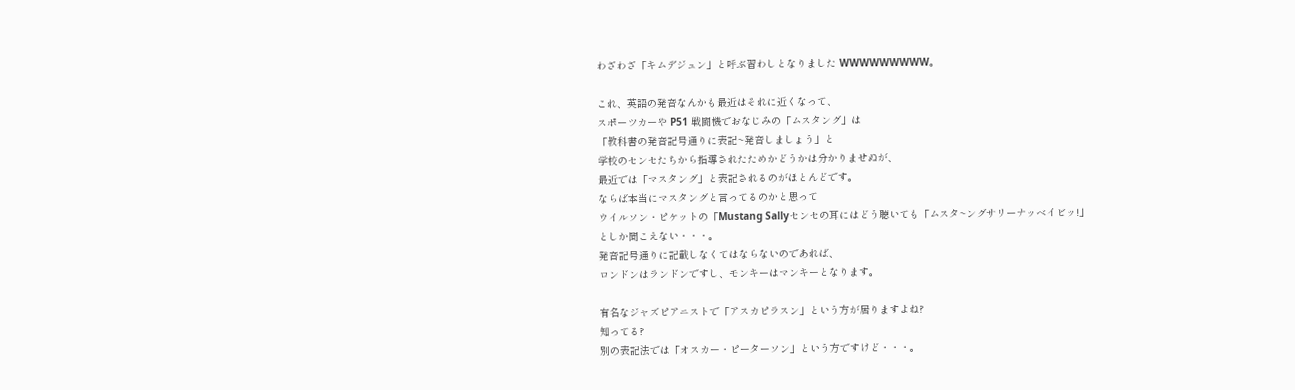わざわざ「キムデジュン」と呼ぶ習わしとなりました WWWWWWWWW。

これ、英語の発音なんかも最近はそれに近くなって、
スポーツカーや P51 戦闘機でおなじみの「ムスタング」は
「教科書の発音記号通りに表記~発音しましょう」と
学校のセンセたちから指導されたためかどうかは分かりませぬが、
最近では「マスタング」と表記されるのがほとんどです。
ならば本当にマスタングと言ってるのかと思って
ウイルソン・ピケットの「Mustang Sallyセンセの耳にはどう聴いても「ムスタ~ングサリーナッベイビッ!」
としか聞こえない・・・。
発音記号通りに記載しなくてはならないのであれば、
ロンドンはランドンですし、モンキーはマンキーとなります。

有名なジャズピアニストで「アスカピラスン」という方が居りますよね?
知ってる?
別の表記法では「オスカー・ピーターソン」という方ですけど・・・。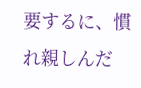要するに、慣れ親しんだ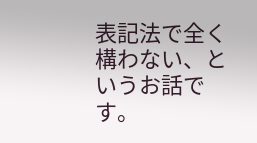表記法で全く構わない、というお話です。